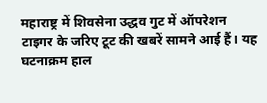महाराष्ट्र में शिवसेना उद्धव गुट में ऑपरेशन टाइगर के जरिए टूट की खबरें सामने आई हैं। यह घटनाक्रम हाल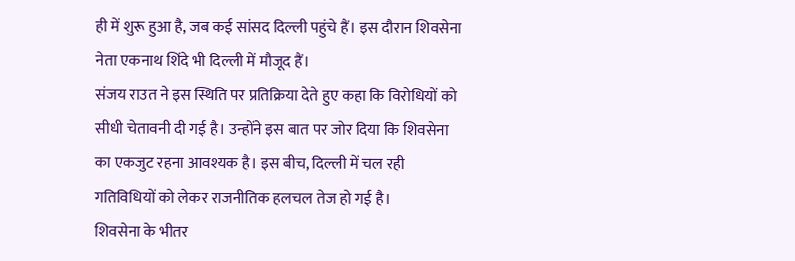ही में शुरू हुआ है, जब कई सांसद दिल्ली पहुंचे हैं। इस दौरान शिवसेना नेता एकनाथ शिंदे भी दिल्ली में मौजूद हैं।
संजय राउत ने इस स्थिति पर प्रतिक्रिया देते हुए कहा कि विरोधियों को सीधी चेतावनी दी गई है। उन्होंने इस बात पर जोर दिया कि शिवसेना का एकजुट रहना आवश्यक है। इस बीच, दिल्ली में चल रही गतिविधियों को लेकर राजनीतिक हलचल तेज हो गई है।
शिवसेना के भीतर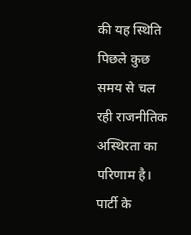की यह स्थिति पिछले कुछ समय से चल रही राजनीतिक अस्थिरता का परिणाम है। पार्टी के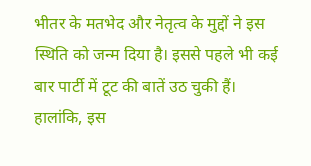भीतर के मतभेद और नेतृत्व के मुद्दों ने इस स्थिति को जन्म दिया है। इससे पहले भी कई बार पार्टी में टूट की बातें उठ चुकी हैं।
हालांकि, इस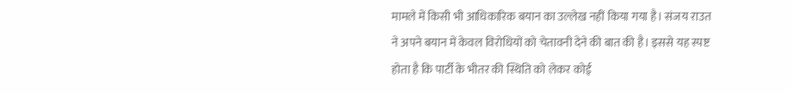मामले में किसी भी आधिकारिक बयान का उल्लेख नहीं किया गया है। संजय राउत ने अपने बयान में केवल विरोधियों को चेतावनी देने की बात की है। इससे यह स्पष्ट होता है कि पार्टी के भीतर की स्थिति को लेकर कोई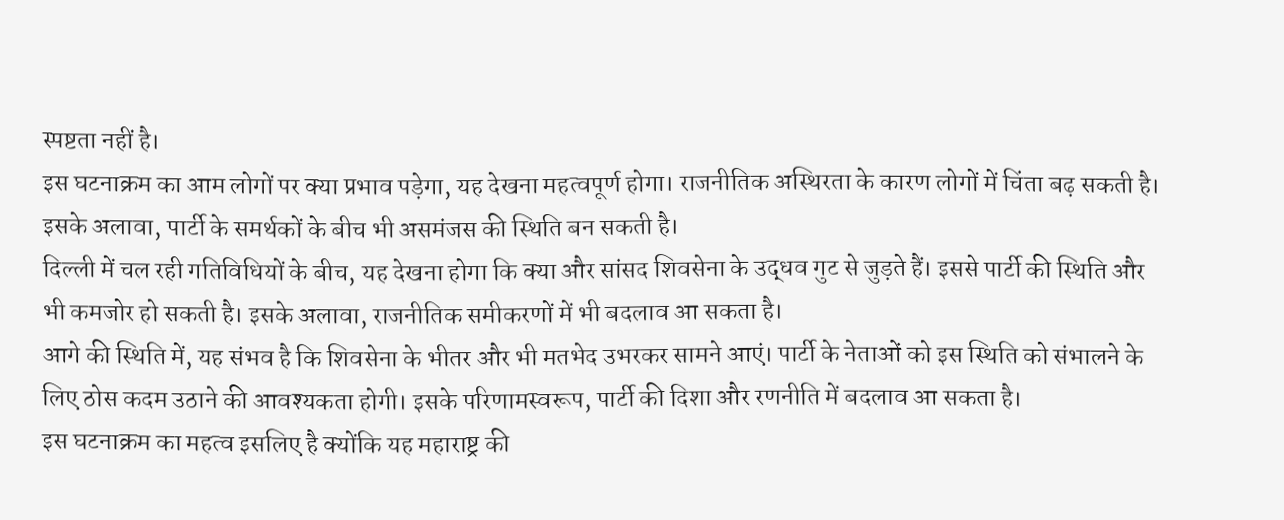स्पष्टता नहीं है।
इस घटनाक्रम का आम लोगों पर क्या प्रभाव पड़ेगा, यह देखना महत्वपूर्ण होगा। राजनीतिक अस्थिरता के कारण लोगों में चिंता बढ़ सकती है। इसके अलावा, पार्टी के समर्थकों के बीच भी असमंजस की स्थिति बन सकती है।
दिल्ली में चल रही गतिविधियों के बीच, यह देखना होगा कि क्या और सांसद शिवसेना के उद्धव गुट से जुड़ते हैं। इससे पार्टी की स्थिति और भी कमजोर हो सकती है। इसके अलावा, राजनीतिक समीकरणों में भी बदलाव आ सकता है।
आगे की स्थिति में, यह संभव है कि शिवसेना के भीतर और भी मतभेद उभरकर सामने आएं। पार्टी के नेताओं को इस स्थिति को संभालने के लिए ठोस कदम उठाने की आवश्यकता होगी। इसके परिणामस्वरूप, पार्टी की दिशा और रणनीति में बदलाव आ सकता है।
इस घटनाक्रम का महत्व इसलिए है क्योंकि यह महाराष्ट्र की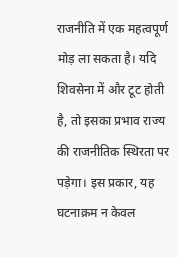राजनीति में एक महत्वपूर्ण मोड़ ला सकता है। यदि शिवसेना में और टूट होती है, तो इसका प्रभाव राज्य की राजनीतिक स्थिरता पर पड़ेगा। इस प्रकार, यह घटनाक्रम न केवल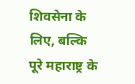शिवसेना के लिए, बल्कि पूरे महाराष्ट्र के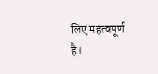लिए महत्वपूर्ण है।